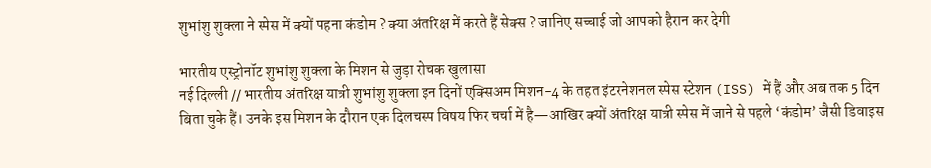शुभांशु शुक्ला ने स्पेस में क्यों पहना कंडोम ? क्या अंतरिक्ष में करते हैं सेक्स ? जानिए सच्चाई जो आपको हैरान कर देगी

भारतीय एस्ट्रोनॉट शुभांशु शुक्ला के मिशन से जुड़ा रोचक खुलासा
नई दिल्ली // भारतीय अंतरिक्ष यात्री शुभांशु शुक्ला इन दिनों एक्सिअम मिशन-4 के तहत इंटरनेशनल स्पेस स्टेशन (ISS) में हैं और अब तक 5 दिन बिता चुके हैं। उनके इस मिशन के दौरान एक दिलचस्प विषय फिर चर्चा में है—आखिर क्यों अंतरिक्ष यात्री स्पेस में जाने से पहले ‘कंडोम’ जैसी डिवाइस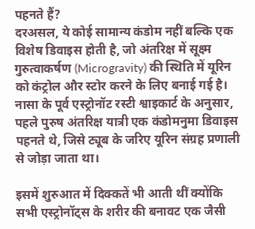पहनते हैं?
दरअसल, ये कोई सामान्य कंडोम नहीं बल्कि एक विशेष डिवाइस होती है, जो अंतरिक्ष में सूक्ष्म गुरुत्वाकर्षण (Microgravity) की स्थिति में यूरिन को कंट्रोल और स्टोर करने के लिए बनाई गई है। नासा के पूर्व एस्ट्रोनॉट रस्टी श्वाइकार्ट के अनुसार, पहले पुरुष अंतरिक्ष यात्री एक कंडोमनुमा डिवाइस पहनते थे, जिसे ट्यूब के जरिए यूरिन संग्रह प्रणाली से जोड़ा जाता था।

इसमें शुरुआत में दिक्कतें भी आती थीं क्योंकि सभी एस्ट्रोनॉट्स के शरीर की बनावट एक जैसी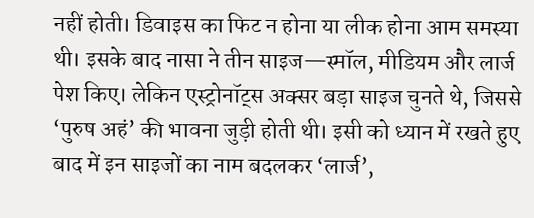नहीं होती। डिवाइस का फिट न होना या लीक होना आम समस्या थी। इसके बाद नासा ने तीन साइज—स्मॉल, मीडियम और लार्ज पेश किए। लेकिन एस्ट्रोनॉट्स अक्सर बड़ा साइज चुनते थे, जिससे ‘पुरुष अहं’ की भावना जुड़ी होती थी। इसी को ध्यान में रखते हुए बाद में इन साइजों का नाम बदलकर ‘लार्ज’,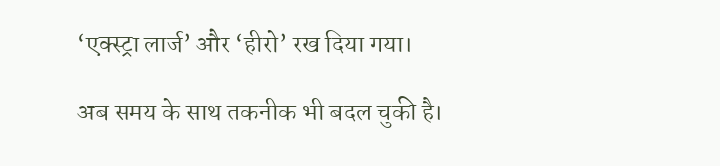‘एक्स्ट्रा लार्ज’ और ‘हीरो’ रख दिया गया।

अब समय के साथ तकनीक भी बदल चुकी है।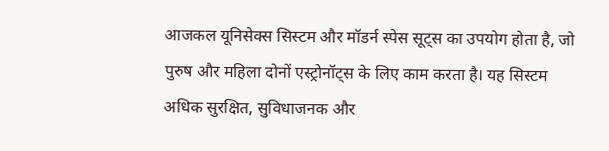आजकल यूनिसेक्स सिस्टम और मॉडर्न स्पेस सूट्स का उपयोग होता है, जो पुरुष और महिला दोनों एस्ट्रोनॉट्स के लिए काम करता है। यह सिस्टम अधिक सुरक्षित, सुविधाजनक और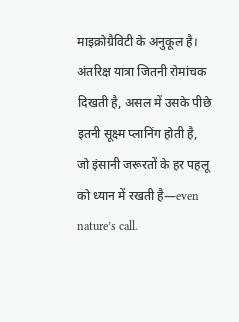माइक्रोग्रैविटी के अनुकूल है।
अंतरिक्ष यात्रा जितनी रोमांचक दिखती है, असल में उसके पीछे इतनी सूक्ष्म प्लानिंग होती है, जो इंसानी जरूरतों के हर पहलू को ध्यान में रखती है—even nature’s call.